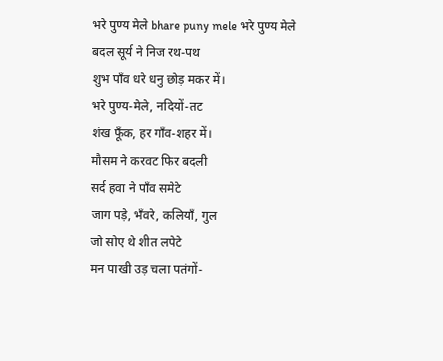भरे पुण्य मेले bhare puny mele भरे पुण्य मेले
बदल सूर्य ने निज रथ-पथ
शुभ पाँव धरे धनु छोड़ मकर में।
भरे पुण्य-मेले, नदियों-तट
शंख फूँक, हर गाँव-शहर में।
मौसम ने करवट फिर बदली
सर्द हवा ने पाँव समेटे
जाग पड़े, भँवरे, कलियाँ, गुल
जो सोए थे शीत लपेटे
मन पाखी उड़ चला पतंगों-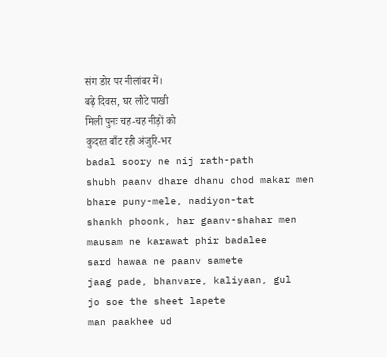संग डोर पर नीलांबर में।
बढ़े दिवस, घर लौटे पाखी
मिली पुनः चह-चह नीड़ों को
कुदरत बाँट रही अंजुरि-भर
badal soory ne nij rath-path
shubh paanv dhare dhanu chod makar men
bhare puny-mele, nadiyon-tat
shankh phoonk, har gaanv-shahar men
mausam ne karawat phir badalee
sard hawaa ne paanv samete
jaag pade, bhanvare, kaliyaan, gul
jo soe the sheet lapete
man paakhee ud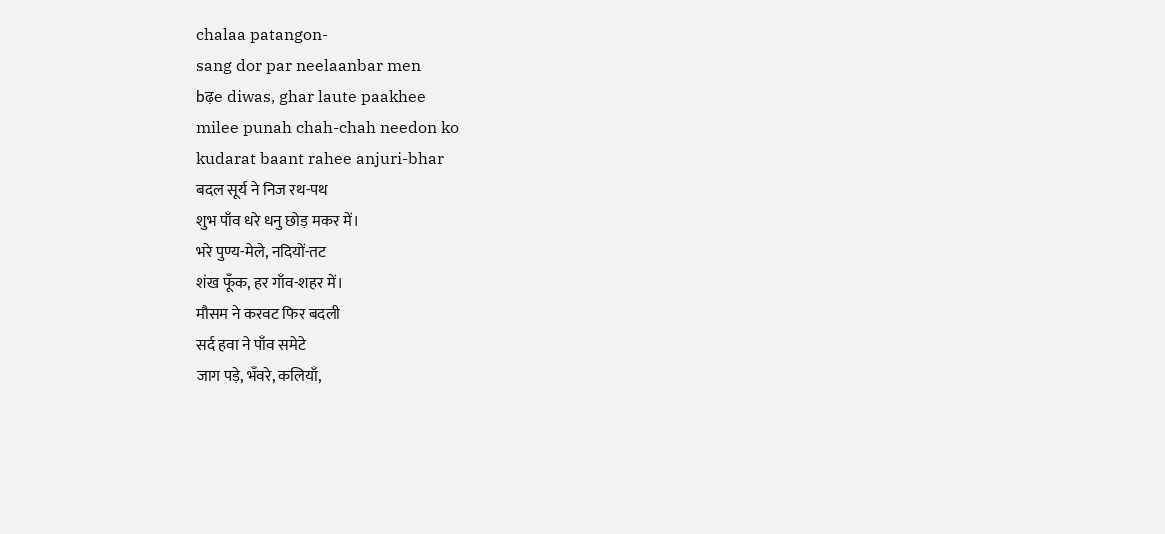chalaa patangon-
sang dor par neelaanbar men
bढ़e diwas, ghar laute paakhee
milee punah chah-chah needon ko
kudarat baant rahee anjuri-bhar
बदल सूर्य ने निज रथ-पथ
शुभ पाँव धरे धनु छोड़ मकर में।
भरे पुण्य-मेले, नदियों-तट
शंख फूँक, हर गाँव-शहर में।
मौसम ने करवट फिर बदली
सर्द हवा ने पाँव समेटे
जाग पड़े, भँवरे, कलियाँ,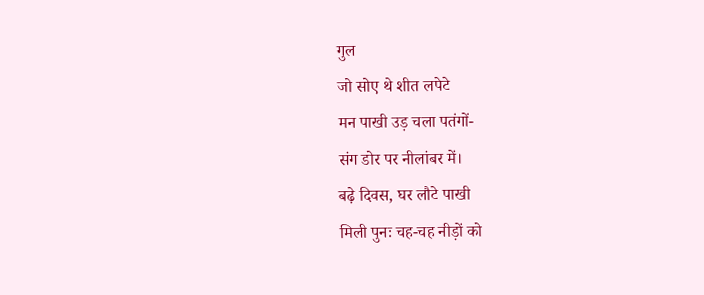गुल
जो सोए थे शीत लपेटे
मन पाखी उड़ चला पतंगों-
संग डोर पर नीलांबर में।
बढ़े दिवस, घर लौटे पाखी
मिली पुनः चह-चह नीड़ों को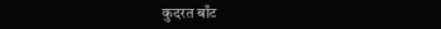कुदरत बाँट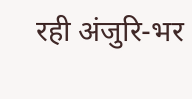रही अंजुरि-भर